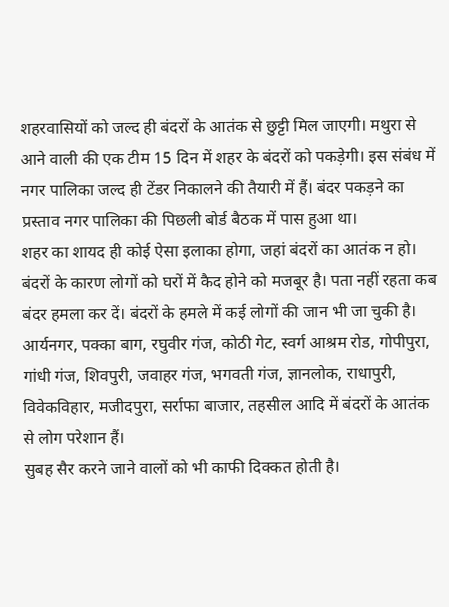शहरवासियों को जल्द ही बंदरों के आतंक से छुट्टी मिल जाएगी। मथुरा से आने वाली की एक टीम 15 दिन में शहर के बंदरों को पकड़ेगी। इस संबंध में नगर पालिका जल्द ही टेंडर निकालने की तैयारी में हैं। बंदर पकड़ने का प्रस्ताव नगर पालिका की पिछली बोर्ड बैठक में पास हुआ था।
शहर का शायद ही कोई ऐसा इलाका होगा, जहां बंदरों का आतंक न हो। बंदरों के कारण लोगों को घरों में कैद होने को मजबूर है। पता नहीं रहता कब बंदर हमला कर दें। बंदरों के हमले में कई लोगों की जान भी जा चुकी है।
आर्यनगर, पक्का बाग, रघुवीर गंज, कोठी गेट, स्वर्ग आश्रम रोड, गोपीपुरा, गांधी गंज, शिवपुरी, जवाहर गंज, भगवती गंज, ज्ञानलोक, राधापुरी, विवेकविहार, मजीदपुरा, सर्राफा बाजार, तहसील आदि में बंदरों के आतंक से लोग परेशान हैं।
सुबह सैर करने जाने वालों को भी काफी दिक्कत होती है।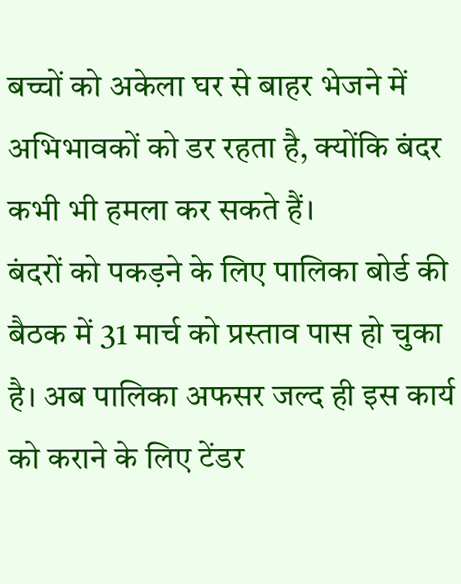बच्चों को अकेला घर से बाहर भेजने में अभिभावकों को डर रहता है, क्योंकि बंदर कभी भी हमला कर सकते हैं।
बंदरों को पकड़ने के लिए पालिका बोर्ड की बैठक में 31 मार्च को प्रस्ताव पास हो चुका है। अब पालिका अफसर जल्द ही इस कार्य को कराने के लिए टेंडर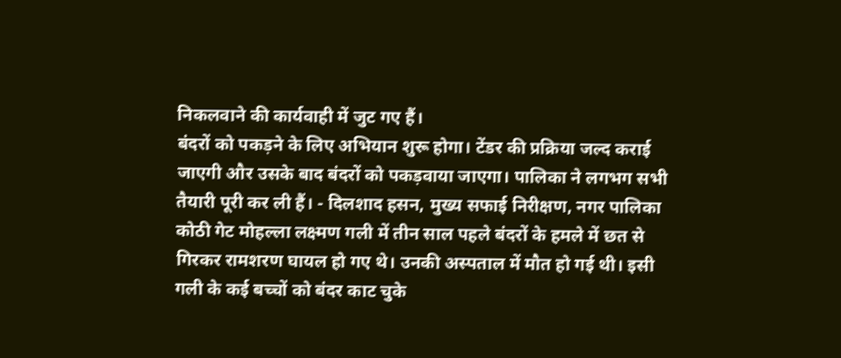निकलवाने की कार्यवाही में जुट गए हैं।
बंदरों को पकड़ने के लिए अभियान शुरू होगा। टेंडर की प्रक्रिया जल्द कराई जाएगी और उसके बाद बंदरों को पकड़वाया जाएगा। पालिका ने लगभग सभी तैयारी पूरी कर ली हैं। - दिलशाद हसन, मुख्य सफाई निरीक्षण, नगर पालिका
कोठी गेट मोहल्ला लक्ष्मण गली में तीन साल पहले बंदरों के हमले में छत से गिरकर रामशरण घायल हो गए थे। उनकी अस्पताल में मौत हो गई थी। इसी गली के कई बच्चों को बंदर काट चुके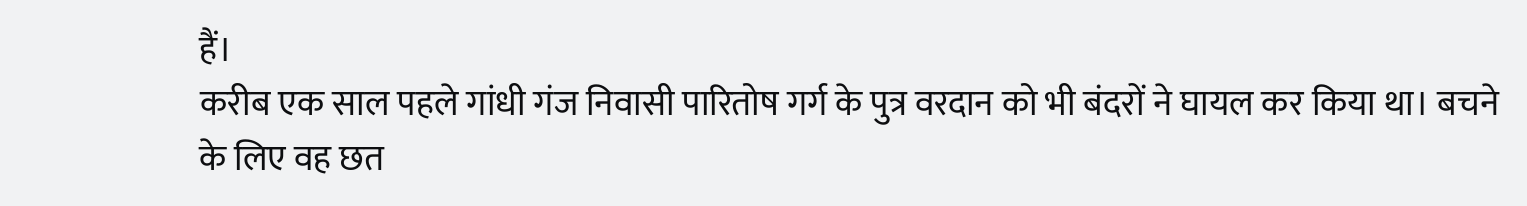हैं।
करीब एक साल पहले गांधी गंज निवासी पारितोष गर्ग के पुत्र वरदान को भी बंदरों ने घायल कर किया था। बचने के लिए वह छत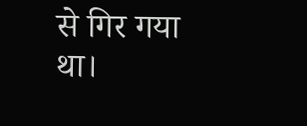से गिर गया था।